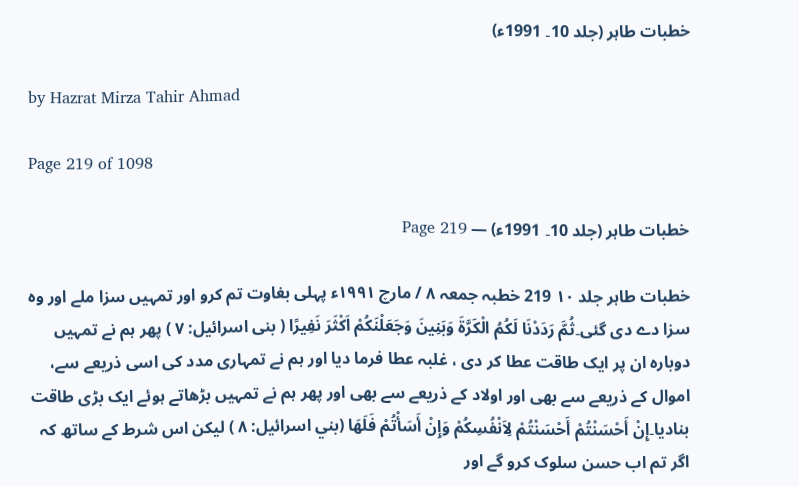خطبات طاہر (جلد 10۔ 1991ء)

by Hazrat Mirza Tahir Ahmad

Page 219 of 1098

خطبات طاہر (جلد 10۔ 1991ء) — Page 219

خطبات طاہر جلد ۱۰ 219 خطبہ جمعہ ۸ / مارچ ۱۹۹۱ء پہلی بغاوت تم کرو اور تمہیں سزا ملے اور وہ سزا دے دی گئی۔ثُمَّ رَدَدْنَا لَكُمُ الْكَرَّةَ وَبَنِينَ وَجَعَلْنَكُمْ اَكْثَرَ نَفِيرًا ( بنی اسرائیل: ۷ ) پھر ہم نے تمہیں دوبارہ ان پر ایک طاقت عطا کر دی ، غلبہ عطا فرما دیا اور ہم نے تمہاری مدد کی اسی ذریعے سے، اموال کے ذریعے سے بھی اور اولاد کے ذریعے سے بھی اور پھر ہم نے تمہیں بڑھاتے ہوئے ایک بڑی طاقت بنادیا۔إِنْ أَحْسَنْتُمْ أَحْسَنْتُمْ لِاَنْفُسِكُمْ وَإِنْ أَسَأْتُمْ فَلَهَا (بني اسرائیل: ۸ ) لیکن اس شرط کے ساتھ کہ اگر تم اب حسن سلوک کرو گے اور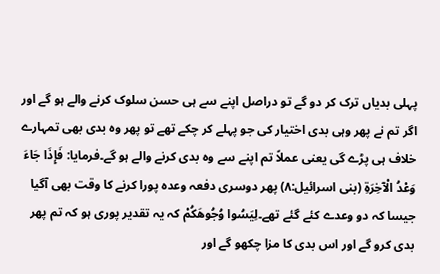پہلی بدیاں ترک کر دو گے تو دراصل اپنے سے ہی حسن سلوک کرنے والے ہو گے اور اگر تم نے پھر وہی بدی اختیار کی جو پہلے کر چکے تھے تو پھر وہ بدی بھی تمہارے خلاف ہی پڑے گی یعنی عملاً تم اپنے سے وہ بدی کرنے والے ہو گے۔فرمایا: فَإِذَا جَاءَ وَعْدُ الْآخِرَةِ (بنی اسرائیل:۸) پھر دوسری دفعہ وعدہ پورا کرنے کا وقت بھی آگیا جیسا کہ دو وعدے کئے گئے تھے۔لِيَسُوا وُجُوهَكُمْ کہ یہ تقدیر پوری ہو کہ تم پھر بدی کرو گے اور اس بدی کا مزا چکھو گے اور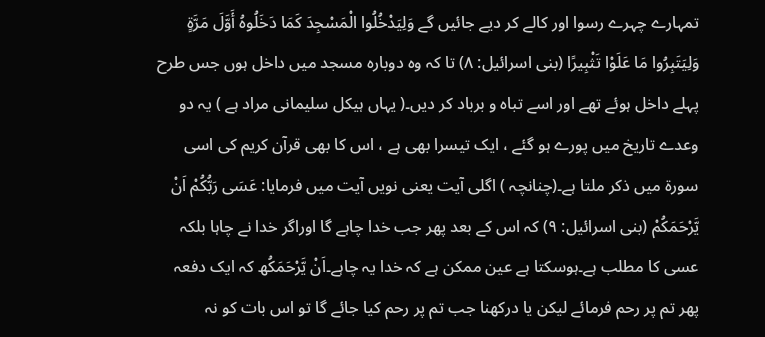تمہارے چہرے رسوا اور کالے کر دیے جائیں گے وَلِيَدْخُلُوا الْمَسْجِدَ كَمَا دَخَلُوهُ أَوَّلَ مَرَّةٍ وَلِيَتَبِرُوا مَا عَلَوْا تَثْبِيرًا (بنی اسرائیل: ۸) تا کہ وہ دوبارہ مسجد میں داخل ہوں جس طرح پہلے داخل ہوئے تھے اور اسے تباہ و برباد کر دیں۔( یہاں ہیکل سلیمانی مراد ہے ) یہ دو وعدے تاریخ میں پورے ہو گئے ، ایک تیسرا بھی ہے ، اس کا بھی قرآن کریم کی اسی سورۃ میں ذکر ملتا ہے۔(چنانچہ ) اگلی آیت یعنی نویں آیت میں فرمایا: عَسَى رَبُّكُمْ اَنْ يَّرْحَمَكُمْ (بنی اسرائیل: ۹) کہ اس کے بعد پھر جب خدا چاہے گا اوراگر خدا نے چاہا بلکہ عسی کا مطلب ہے۔ہوسکتا ہے عین ممکن ہے کہ خدا یہ چاہے۔اَنْ يَّرْحَمَكُھ کہ ایک دفعہ پھر تم پر رحم فرمائے لیکن یا درکھنا جب تم پر رحم کیا جائے گا تو اس بات کو نہ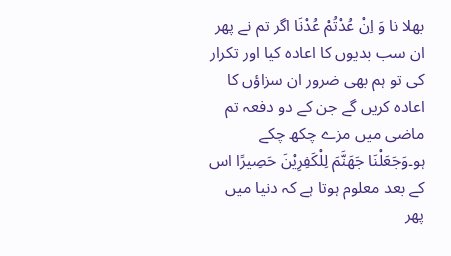بھلا نا وَ اِنْ عُدْتُمْ عُدْنَا اگر تم نے پھر ان سب بدیوں کا اعادہ کیا اور تکرار کی تو ہم بھی ضرور ان سزاؤں کا اعادہ کریں گے جن کے دو دفعہ تم ماضی میں مزے چکھ چکے ہو۔وَجَعَلْنَا جَهَنَّمَ لِلْكَفِرِيْنَ حَصِيرًا اس کے بعد معلوم ہوتا ہے کہ دنیا میں پھر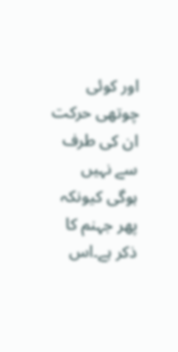اور کوئی چوتھی حرکت ان کی طرف سے نہیں ہوگی کیونکہ پھر جہنم کا ذکر ہے۔اس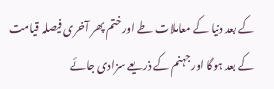کے بعد دنیا کے معاملات طے اور ختم پھر آخری فیصلہ قیامت کے بعد ہوگا اور جہنم کے ذریعے سزادی جائے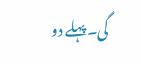گی۔پہلے دو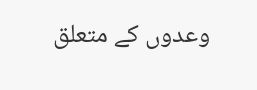وعدوں کے متعلق